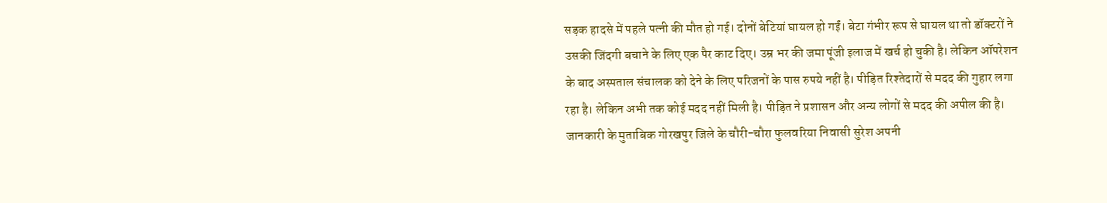सड़क हादसे में पहले पत्नी की मौत हो गई। दोनों बेटियां घायल हो गईं। बेटा गंभीर रूप से घायल था तो डॉक्टरों ने उसकी जिंदगी बचाने के लिए एक पैर काट दिए। उम्र भर की जमा पूंजी इलाज में खर्च हो चुकी है। लेकिन ऑपरेशन के बाद अस्पताल संचालक को देने के लिए परिजनों के पास रुपये नहीं है। पीड़ित रिश्तेदारों से मदद की गुहार लगा रहा है। लेकिन अभी तक कोई मदद नहीं मिली है। पीड़ित ने प्रशासन और अन्य लोगों से मदद की अपील की है।
जानकारी के मुताबिक गोरखपुर जिले के चौरी-चौरा फुलवरिया निवासी सुरेश अपनी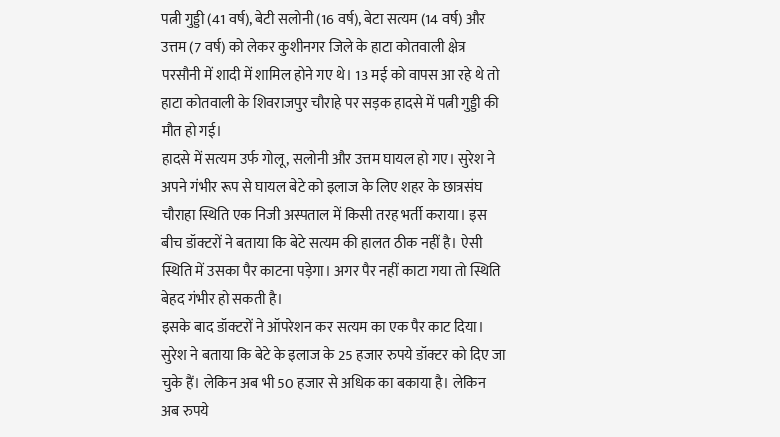पत्नी गुड्डी (41 वर्ष), बेटी सलोनी (16 वर्ष), बेटा सत्यम (14 वर्ष) और उत्तम (7 वर्ष) को लेकर कुशीनगर जिले के हाटा कोतवाली क्षेत्र परसौनी में शादी में शामिल होने गए थे। 13 मई को वापस आ रहे थे तो हाटा कोतवाली के शिवराजपुर चौराहे पर सड़क हादसे में पत्नी गुड्डी की मौत हो गई।
हादसे में सत्यम उर्फ गोलू, सलोनी और उत्तम घायल हो गए। सुरेश ने अपने गंभीर रूप से घायल बेटे को इलाज के लिए शहर के छात्रसंघ चौराहा स्थिति एक निजी अस्पताल में किसी तरह भर्ती कराया। इस बीच डॉक्टरों ने बताया कि बेटे सत्यम की हालत ठीक नहीं है। ऐसी स्थिति में उसका पैर काटना पड़ेगा। अगर पैर नहीं काटा गया तो स्थिति बेहद गंभीर हो सकती है।
इसके बाद डॉक्टरों ने ऑपरेशन कर सत्यम का एक पैर काट दिया। सुरेश ने बताया कि बेटे के इलाज के 25 हजार रुपये डॉक्टर को दिए जा चुके हैं। लेकिन अब भी 50 हजार से अधिक का बकाया है। लेकिन अब रुपये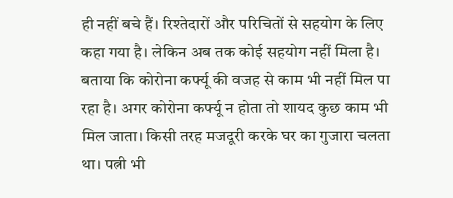ही नहीं बचे हैं। रिश्तेदारों और परिचितों से सहयोग के लिए कहा गया है। लेकिन अब तक कोई सहयोग नहीं मिला है।
बताया कि कोरोना कर्फ्यू की वजह से काम भी नहीं मिल पा रहा है। अगर कोरोना कर्फ्यू न होता तो शायद कुछ काम भी मिल जाता। किसी तरह मजदूरी करके घर का गुजारा चलता था। पत्नी भी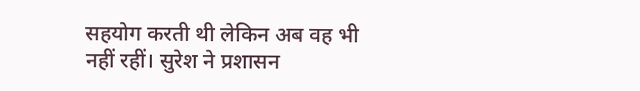सहयोग करती थी लेकिन अब वह भी नहीं रहीं। सुरेश ने प्रशासन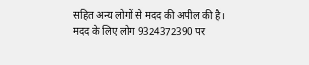सहित अन्य लोगों से मदद की अपील की है। मदद के लिए लोग 9324372390 पर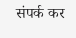संपर्क कर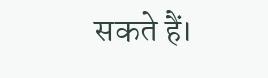सकते हैं।